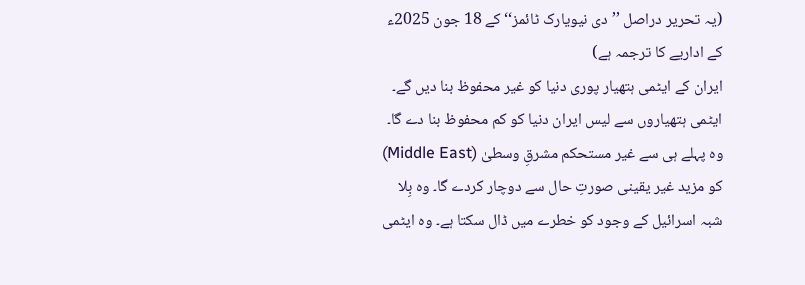(یہ تحریر دراصل ’’دی نیویارک ٹائمز‘‘ کے 18 جون 2025ء کے اداریے کا ترجمہ ہے)
ایران کے ایٹمی ہتھیار پوری دنیا کو غیر محفوظ بنا دیں گے۔ ایٹمی ہتھیاروں سے لیس ایران دنیا کو کم محفوظ بنا دے گا۔ وہ پہلے ہی سے غیر مستحکم مشرقِ وسطیٰ (Middle East) کو مزید غیر یقینی صورتِ حال سے دوچار کردے گا۔ وہ بِلا شبہ اسرائیل کے وجود کو خطرے میں ڈال سکتا ہے۔ وہ ایٹمی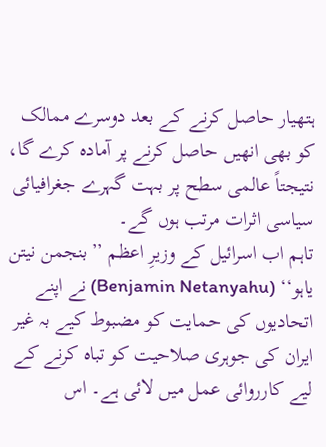ہتھیار حاصل کرنے کے بعد دوسرے ممالک کو بھی انھیں حاصل کرنے پر آمادہ کرے گا، نتیجتاً عالمی سطح پر بہت گہرے جغرافیائی سیاسی اثرات مرتب ہوں گے۔
تاہم اب اسرائیل کے وزیرِ اعظم ’’بنجمن نیتن یاہو‘‘ (Benjamin Netanyahu) نے اپنے اتحادیوں کی حمایت کو مضبوط کیے بہ غیر ایران کی جوہری صلاحیت کو تباہ کرنے کے لیے کارروائی عمل میں لائی ہے۔ اس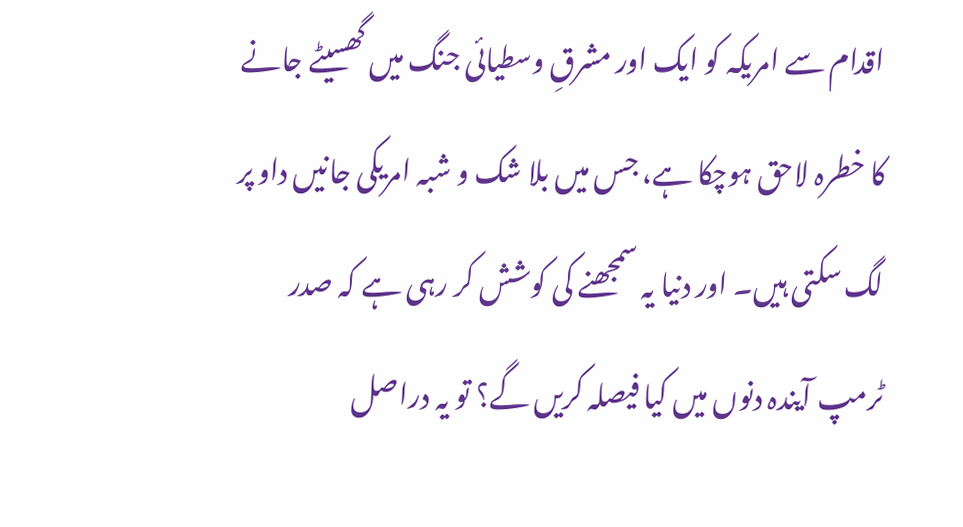اقدام سے امریکہ کو ایک اور مشرقِ وسطیائی جنگ میں گھسیٹے جانے کا خطرہ لاحق ہوچکا ہے، جس میں بلا شک و شبہ امریکی جانیں داو پر لگ سکتی ہیں۔ اور دنیا یہ سمجھنے کی کوشش کر رہی ہے کہ صدر ٹرمپ آیندہ دنوں میں کیا فیصلہ کریں گے؟ تو یہ دراصل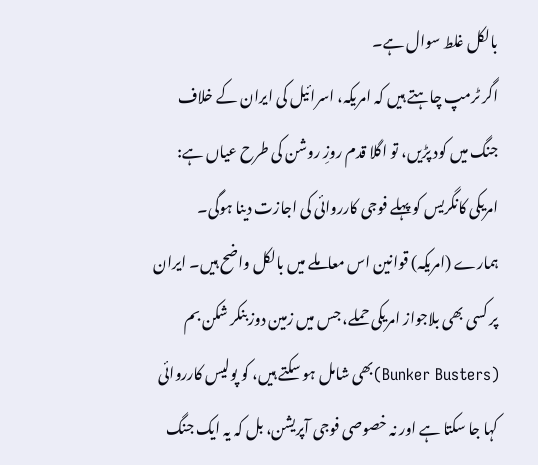بالکل غلط سوال ہے۔
اگر ٹرمپ چاہتے ہیں کہ امریکہ، اسرائیل کی ایران کے خلاف جنگ میں کود پڑیں، تو اگلا قدم روزِ روشن کی طرح عیاں ہے: امریکی کانگریس کو پہلے فوجی کارروائی کی اجازت دینا ہوگی۔ ہمارے (امریکہ) قوانین اس معاملے میں بالکل واضح ہیں۔ ایران پر کسی بھی بلاجواز امریکی حملے، جس میں زمین دوز بنکر شکن بم (Bunker Busters)بھی شامل ہو سکتے ہیں، کو پولیس کارروائی کہا جا سکتا ہے اور نہ خصوصی فوجی آپریشن، بل کہ یہ ایک جنگ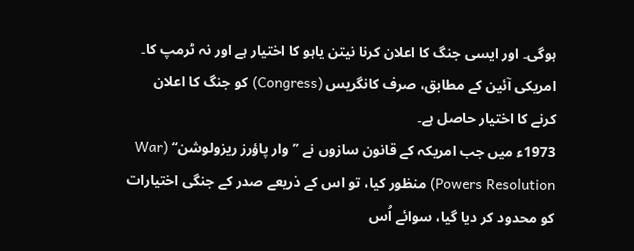ہوگی۔ اور ایسی جنگ کا اعلان کرنا نیتن یاہو کا اختیار ہے اور نہ ٹرمپ کا۔ امریکی آئین کے مطابق، صرف کانگریس (Congress) کو جنگ کا اعلان کرنے کا اختیار حاصل ہے۔
1973ء میں جب امریکہ کے قانون سازوں نے ’’وار پاؤرز ریزولوشن‘‘ (War Powers Resolution) منظور کیا، تو اس کے ذریعے صدر کے جنگی اختیارات کو محدود کر دیا گیا، سوائے اُس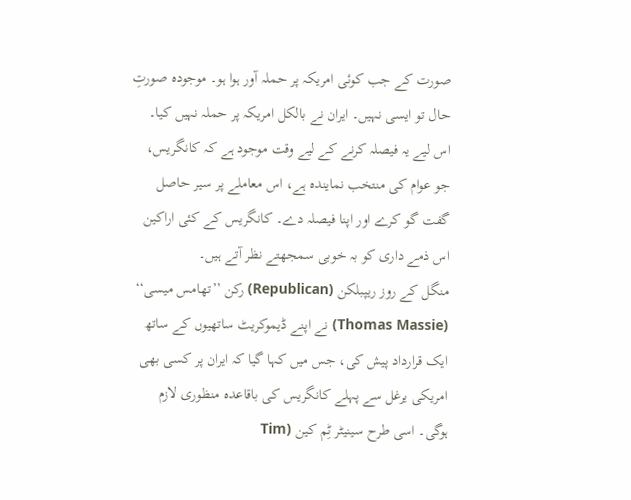صورت کے جب کوئی امریکہ پر حملہ آور ہوا ہو۔ موجودہ صورتِ حال تو ایسی نہیں۔ ایران نے بالکل امریکہ پر حملہ نہیں کیا۔ اس لیے یہ فیصلہ کرنے کے لیے وقت موجود ہے کہ کانگریس، جو عوام کی منتخب نمایندہ ہے، اس معاملے پر سیر حاصل گفت گو کرے اور اپنا فیصلہ دے۔ کانگریس کے کئی اراکین اس ذمے داری کو بہ خوبی سمجھتے نظر آتے ہیں۔
منگل کے روز ریپبلکن (Republican) رکن ’’تھامس میسی‘‘ (Thomas Massie) نے اپنے ڈیموکریٹ ساتھیوں کے ساتھ ایک قرارداد پیش کی، جس میں کہا گیا کہ ایران پر کسی بھی امریکی یرغل سے پہلے کانگریس کی باقاعدہ منظوری لازم ہوگی۔ اسی طرح سینیٹر ٹِم کین (Tim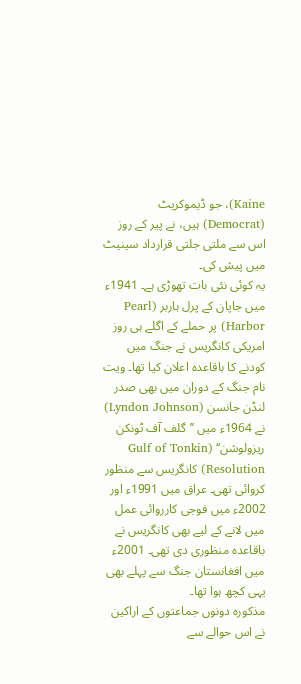Kaine)، جو ڈیموکریٹ (Democrat) ہیں، نے پیر کے روز اس سے ملتی جلتی قرارداد سینیٹ میں پیش کی۔
یہ کوئی نئی بات تھوڑی ہے۔ 1941ء میں جاپان کے پرل ہاربر (Pearl Harbor) پر حملے کے اگلے ہی روز امریکی کانگریس نے جنگ میں کودنے کا باقاعدہ اعلان کیا تھا۔ ویت نام جنگ کے دوران میں بھی صدر لنڈن جانسن (Lyndon Johnson) نے 1964ء میں ’’گلف آف ٹونکن ریزولوشن‘‘ (Gulf of Tonkin Resolution) کانگریس سے منظور کروائی تھی۔ عراق میں 1991ء اور 2002ء میں فوجی کارروائی عمل میں لانے کے لیے بھی کانگریس نے باقاعدہ منظوری دی تھی۔ 2001ء میں افغانستان جنگ سے پہلے بھی یہی کچھ ہوا تھا۔
مذکورہ دونوں جماعتوں کے اراکین نے اس حوالے سے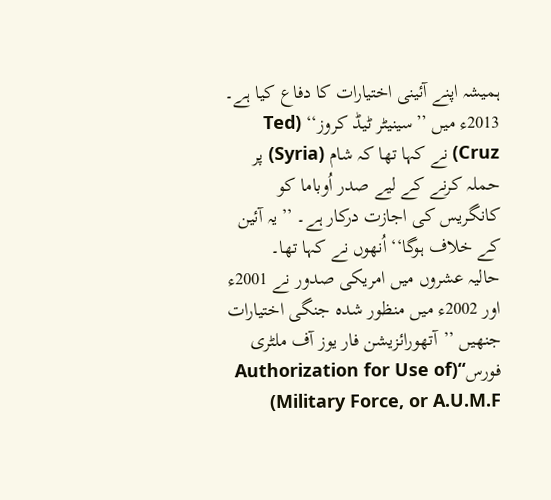ہمیشہ اپنے آئینی اختیارات کا دفاع کیا ہے۔ 2013ء میں ’’سینیٹر ٹیڈ کروز‘‘ (Ted Cruz) نے کہا تھا کہ شام (Syria) پر حملہ کرنے کے لیے صدر اُوباما کو کانگریس کی اجازت درکار ہے۔ ’’یہ آئین کے خلاف ہوگا‘‘ اُنھوں نے کہا تھا۔
حالیہ عشروں میں امریکی صدور نے 2001ء اور 2002ء میں منظور شدہ جنگی اختیارات جنھیں ’’آتھورائزیشن فار یوز آف ملٹری فورس‘‘(Authorization for Use of Military Force, or A.U.M.F)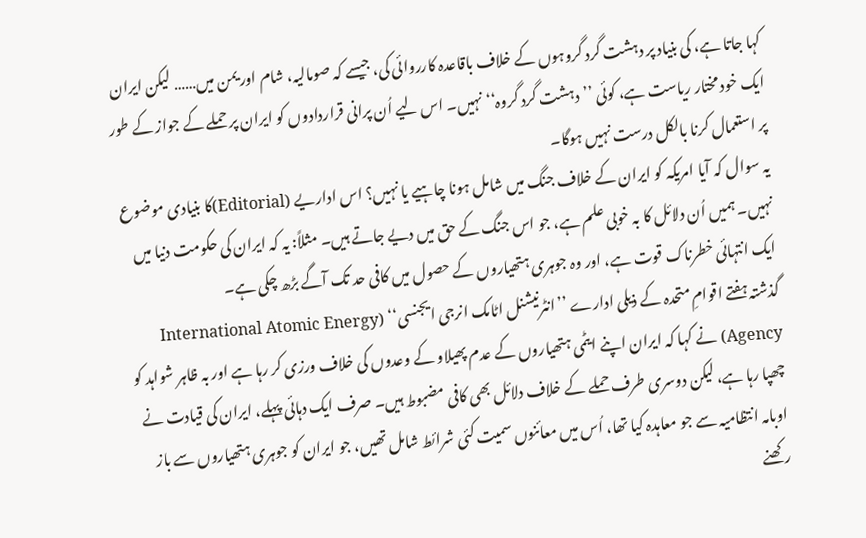کہا جاتا ہے، کی بنیاد پر دہشت گرد گروہوں کے خلاف باقاعدہ کارروائی کی، جیسے کہ صومالیہ، شام اور یمن میں…… لیکن ایران ایک خود مختار ریاست ہے، کوئی ’’دہشت گرد گروہ‘‘ نہیں۔ اس لیے اُن پرانی قراردادوں کو ایران پر حملے کے جواز کے طور پر استعمال کرنا بالکل درست نہیں ہوگا۔
یہ سوال کہ آیا امریکہ کو ایران کے خلاف جنگ میں شامل ہونا چاہیے یا نہیں؟ اس اداریے (Editorial)کا بنیادی موضوع نہیں۔ ہمیں اُن دلائل کا بہ خوبی علم ہے، جو اس جنگ کے حق میں دیے جاتے ہیں۔ مثلاً: یہ کہ ایران کی حکومت دنیا میں ایک انتہائی خطرناک قوت ہے، اور وہ جوہری ہتھیاروں کے حصول میں کافی حد تک آگے بڑھ چکی ہے۔
گذشتہ ہفتے اقوامِ متحدہ کے ذیلی ادارے ’’انٹرنیشنل اٹامک انرجی ایجنسی‘‘ (International Atomic Energy Agency) نے کہا کہ ایران اپنے ایٹمی ہتھیاروں کے عدم پھیلاو کے وعدوں کی خلاف ورزی کر رہا ہے اور بہ ظاہر شواہد کو چھپا رہا ہے، لیکن دوسری طرف حملے کے خلاف دلائل بھی کافی مضبوط ہیں۔ صرف ایک دہائی پہلے، ایران کی قیادت نے اوبامہ انتظامیہ سے جو معاہدہ کیا تھا، اُس میں معائنوں سمیت کئی شرائط شامل تھیں، جو ایران کو جوہری ہتھیاروں سے باز رکھنے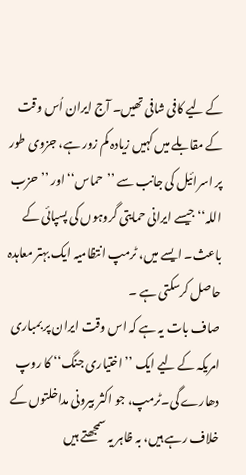کے لیے کافی شافی تھیں۔ آج ایران اُس وقت کے مقابلے میں کہیں زیادہ کم زور ہے، جزوی طور پر اسرائیل کی جانب سے ’’حماس‘‘ اور ’’حزب اللہ‘‘ جیسے ایرانی حمایتی گروہوں کی پسپائی کے باعث۔ ایسے میں، ٹرمپ انتظامیہ ایک بہتر معاہدہ حاصل کرسکتی ہے ۔
صاف بات یہ ہے کہ اس وقت ایران پر بمباری امریکہ کے لیے ایک ’’اختیاری جنگ‘‘ کا روپ دھارے گی۔ٹرمپ، جو اکثر بیرونی مداخلتوں کے خلاف رہے ہیں، بہ ظاہر یہ سمجھتے ہیں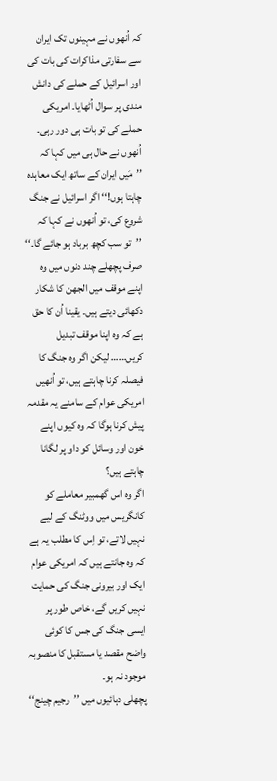کہ اُنھوں نے مہینوں تک ایران سے سفارتی مذاکرات کی بات کی اور اسرائیل کے حملے کی دانش مندی پر سوال اُٹھایا۔ امریکی حملے کی تو بات ہی دور رہی۔ اُنھوں نے حال ہی میں کہا کہ ’’مَیں ایران کے ساتھ ایک معاہدہ چاہتا ہوں!‘‘ اگر اسرائیل نے جنگ شروع کی، تو اُنھوں نے کہا کہ ’’تو سب کچھ برباد ہو جائے گا۔‘‘ صرف پچھلے چند دنوں میں وہ اپنے موقف میں الجھن کا شکار دکھائی دیتے ہیں۔ یقینا اُن کا حق ہے کہ وہ اپنا موقف تبدیل کریں…… لیکن اگر وہ جنگ کا فیصلہ کرنا چاہتے ہیں، تو اُنھیں امریکی عوام کے سامنے یہ مقدمہ پیش کرنا ہوگا کہ وہ کیوں اپنے خون اور وسائل کو داو پر لگانا چاہتے ہیں؟
اگر وہ اس گھمبیر معاملے کو کانگریس میں ووٹنگ کے لیے نہیں لاتے، تو اِس کا مطلب یہ ہے کہ وہ جانتے ہیں کہ امریکی عوام ایک اور بیرونی جنگ کی حمایت نہیں کریں گے، خاص طور پر ایسی جنگ کی جس کا کوئی واضح مقصد یا مستقبل کا منصوبہ موجود نہ ہو۔
پچھلی دہائیوں میں ’’رجیم چینج‘‘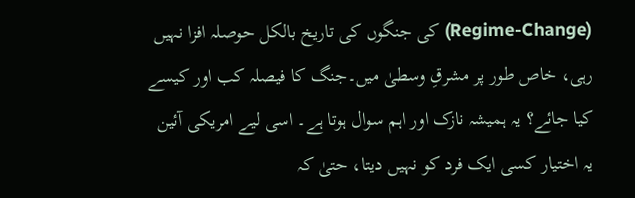(Regime-Change) کی جنگوں کی تاریخ بالکل حوصلہ افزا نہیں رہی، خاص طور پر مشرقِ وسطیٰ میں۔جنگ کا فیصلہ کب اور کیسے کیا جائے؟ یہ ہمیشہ نازک اور اہم سوال ہوتا ہے۔ اسی لیے امریکی آئین یہ اختیار کسی ایک فرد کو نہیں دیتا، حتیٰ کہ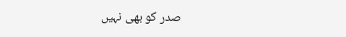صدر کو بھی نہیں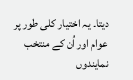دیتا۔ یہ اختیار کلی طور پر عوام اور اُن کے منتخب نمایندوں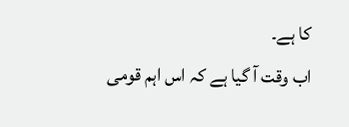کا ہے۔
اب وقت آ گیا ہے کہ اس اہم قومی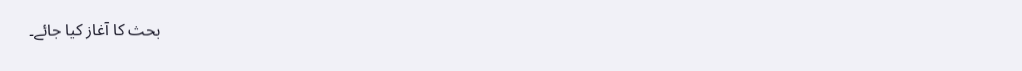بحث کا آغاز کیا جائے۔